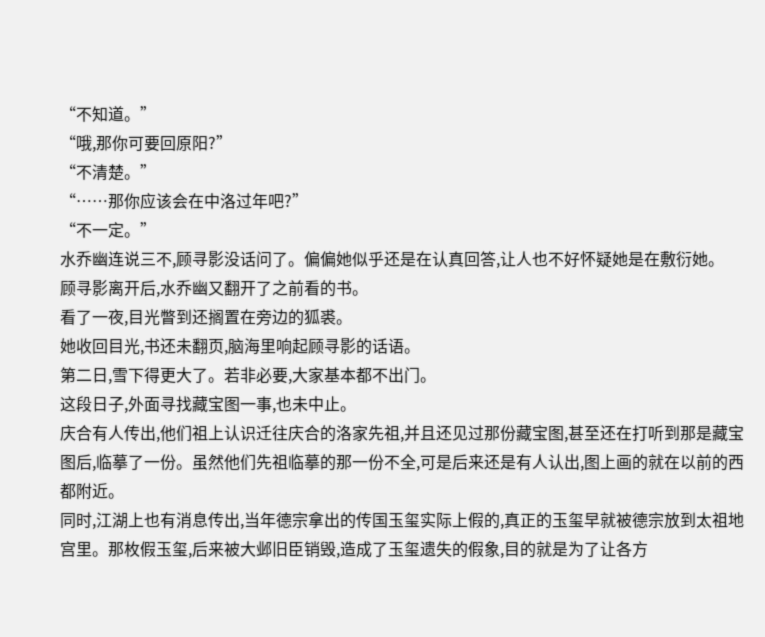“不知道。”
“哦,那你可要回原阳?”
“不清楚。”
“……那你应该会在中洛过年吧?”
“不一定。”
水乔幽连说三不,顾寻影没话问了。偏偏她似乎还是在认真回答,让人也不好怀疑她是在敷衍她。
顾寻影离开后,水乔幽又翻开了之前看的书。
看了一夜,目光瞥到还搁置在旁边的狐裘。
她收回目光,书还未翻页,脑海里响起顾寻影的话语。
第二日,雪下得更大了。若非必要,大家基本都不出门。
这段日子,外面寻找藏宝图一事,也未中止。
庆合有人传出,他们祖上认识迁往庆合的洛家先祖,并且还见过那份藏宝图,甚至还在打听到那是藏宝图后,临摹了一份。虽然他们先祖临摹的那一份不全,可是后来还是有人认出,图上画的就在以前的西都附近。
同时,江湖上也有消息传出,当年德宗拿出的传国玉玺实际上假的,真正的玉玺早就被德宗放到太祖地宫里。那枚假玉玺,后来被大邺旧臣销毁,造成了玉玺遗失的假象,目的就是为了让各方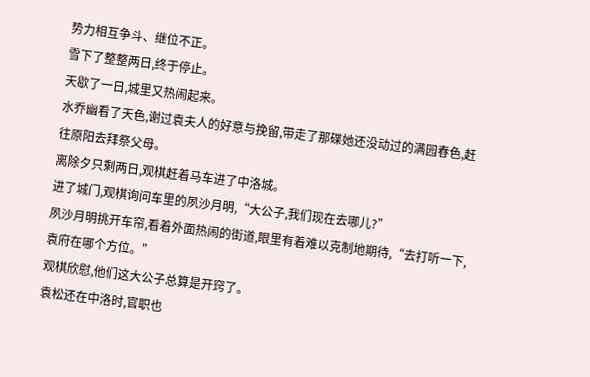势力相互争斗、继位不正。
雪下了整整两日,终于停止。
天歇了一日,城里又热闹起来。
水乔幽看了天色,谢过袁夫人的好意与挽留,带走了那碟她还没动过的满园春色,赶往原阳去拜祭父母。
离除夕只剩两日,观棋赶着马车进了中洛城。
进了城门,观棋询问车里的夙沙月明,“大公子,我们现在去哪儿?”
夙沙月明挑开车帘,看着外面热闹的街道,眼里有着难以克制地期待,“去打听一下,袁府在哪个方位。”
观棋欣慰,他们这大公子总算是开窍了。
袁松还在中洛时,官职也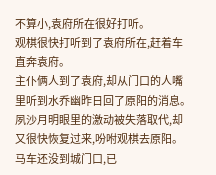不算小,袁府所在很好打听。
观棋很快打听到了袁府所在,赶着车直奔袁府。
主仆俩人到了袁府,却从门口的人嘴里听到水乔幽昨日回了原阳的消息。
夙沙月明眼里的激动被失落取代,却又很快恢复过来,吩咐观棋去原阳。
马车还没到城门口,已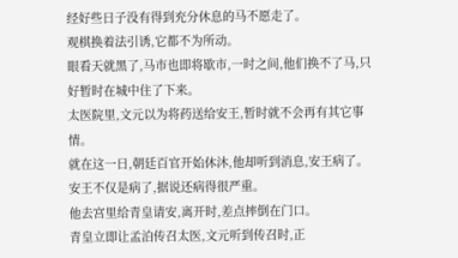经好些日子没有得到充分休息的马不愿走了。
观棋换着法引诱,它都不为所动。
眼看天就黑了,马市也即将歇市,一时之间,他们换不了马,只好暂时在城中住了下来。
太医院里,文元以为将药送给安王,暂时就不会再有其它事情。
就在这一日,朝廷百官开始休沐,他却听到消息,安王病了。
安王不仅是病了,据说还病得很严重。
他去宫里给青皇请安,离开时,差点摔倒在门口。
青皇立即让孟泊传召太医,文元听到传召时,正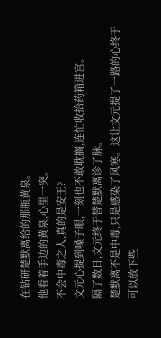在钻研楚默离给的那瓶黄泉。
他看着手边的黄泉,心里一突。
不会中毒之人,真的是安王?
文元心提到嗓子眼,一刻也不敢耽搁,连忙收拾药箱进宫。
隔了数日,文元终于替楚默离诊了脉。
楚默离不是中毒,只是感染了风寒。这让文元提了一路的心终于可以放下些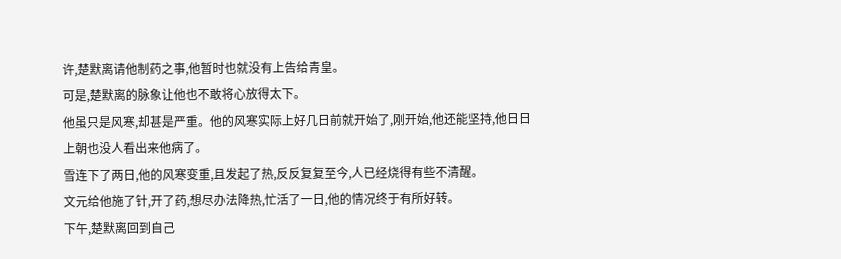许,楚默离请他制药之事,他暂时也就没有上告给青皇。
可是,楚默离的脉象让他也不敢将心放得太下。
他虽只是风寒,却甚是严重。他的风寒实际上好几日前就开始了,刚开始,他还能坚持,他日日上朝也没人看出来他病了。
雪连下了两日,他的风寒变重,且发起了热,反反复复至今,人已经烧得有些不清醒。
文元给他施了针,开了药,想尽办法降热,忙活了一日,他的情况终于有所好转。
下午,楚默离回到自己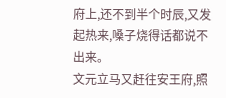府上,还不到半个时辰,又发起热来,嗓子烧得话都说不出来。
文元立马又赶往安王府,照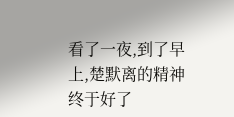看了一夜,到了早上,楚默离的精神终于好了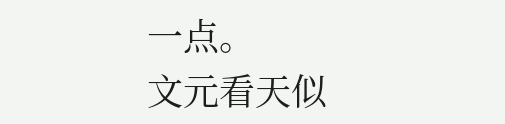一点。
文元看天似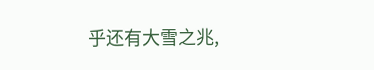乎还有大雪之兆,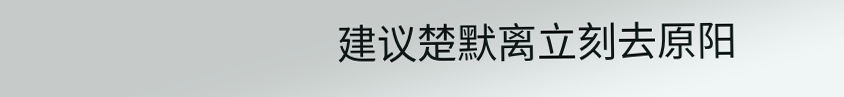建议楚默离立刻去原阳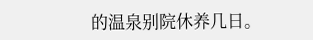的温泉别院休养几日。